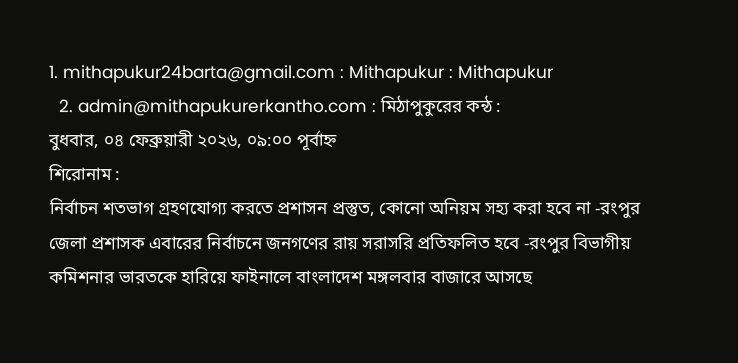1. mithapukur24barta@gmail.com : Mithapukur : Mithapukur
  2. admin@mithapukurerkantho.com : মিঠাপুকুরের কন্ঠ :
বুধবার, ০৪ ফেব্রুয়ারী ২০২৬, ০৯:০০ পূর্বাহ্ন
শিরোনাম :
নির্বাচন শতভাগ গ্রহণযোগ্য করতে প্রশাসন প্রস্তুত, কোনো অনিয়ম সহ্য করা হবে না -রংপুর জেলা প্রশাসক এবারের নির্বাচনে জনগণের রায় সরাসরি প্রতিফলিত হবে -রংপুর বিভাগীয় কমিশনার ভারতকে হারিয়ে ফাইনালে বাংলাদেশ মঙ্গলবার বাজারে আসছে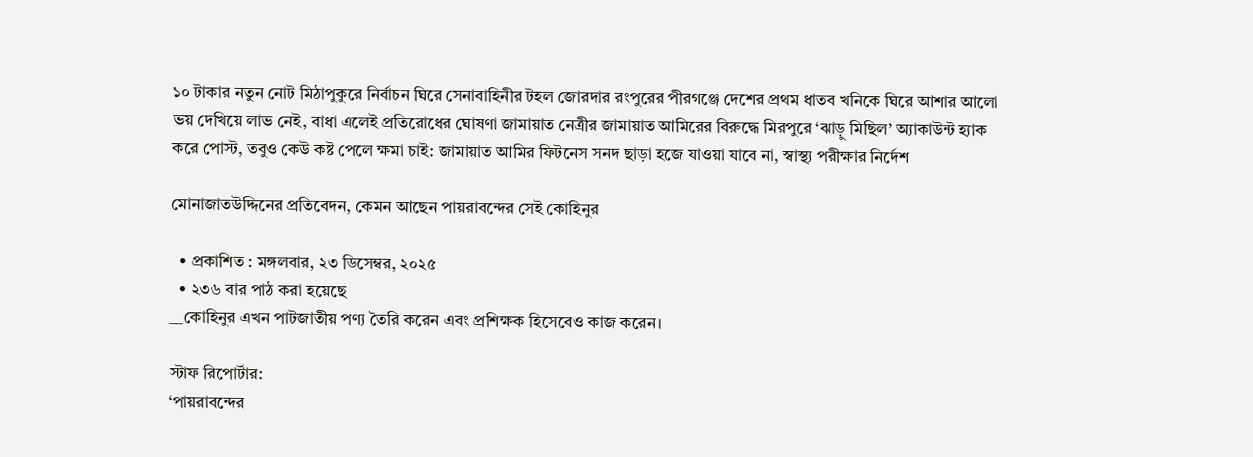১০ টাকার নতুন নোট মিঠাপুকুরে নির্বাচন ঘিরে সেনাবাহিনীর টহল জোরদার রংপুরের পীরগঞ্জে দেশের প্রথম ধাতব খনিকে ঘিরে আশার আলো ভয় দেখিয়ে লাভ নেই, বাধা এলেই প্রতিরোধের ঘোষণা জামায়াত নেত্রীর জামায়াত আমিরের বিরুদ্ধে মিরপুরে ‘ঝাড়ু মিছিল’ অ্যাকাউন্ট হ্যাক করে পোস্ট, তবুও কেউ কষ্ট পেলে ক্ষমা চাই: জামায়াত আমির ফিটনেস সনদ ছাড়া হজে যাওয়া যাবে না, স্বাস্থ্য পরীক্ষার নির্দেশ

মোনাজাতউদ্দিনের প্রতিবেদন, কেমন আছেন পায়রাবন্দের সেই কোহিনুর

  • প্রকাশিত : মঙ্গলবার, ২৩ ডিসেম্বর, ২০২৫
  • ২৩৬ বার পাঠ করা হয়েছে
__কোহিনুর এখন পাটজাতীয় পণ্য তৈরি করেন এবং প্রশিক্ষক হিসেবেও কাজ করেন।

স্টাফ রিপোর্টার:
‘পায়রাবন্দের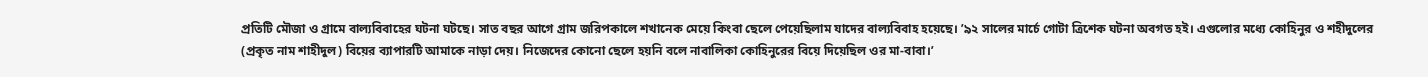প্রতিটি মৌজা ও গ্রামে বাল্যবিবাহের ঘটনা ঘটছে। সাত বছর আগে গ্রাম জরিপকালে শখানেক মেয়ে কিংবা ছেলে পেয়েছিলাম যাদের বাল্যবিবাহ হয়েছে। ’৯২ সালের মার্চে গোটা ত্রিশেক ঘটনা অবগত হই। এগুলোর মধ্যে কোহিনুর ও শহীদুলের (প্রকৃত নাম শাহীদুল) বিয়ের ব্যাপারটি আমাকে নাড়া দেয়। নিজেদের কোনো ছেলে হয়নি বলে নাবালিকা কোহিনুরের বিয়ে দিয়েছিল ওর মা-বাবা।’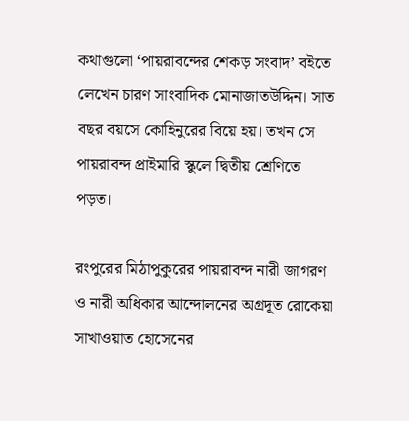কথাগুলো ‘পায়রাবন্দের শেকড় সংবাদ’ বইতে লেখেন চারণ সাংবাদিক মোনাজাতউদ্দিন। সাত বছর বয়সে কোহিনুরের বিয়ে হয়। তখন সে পায়রাবন্দ প্রাইমারি স্কুলে দ্বিতীয় শ্রেণিতে পড়ত।

রংপুরের মিঠাপুকুরের পায়রাবন্দ নারী জাগরণ ও নারী অধিকার আন্দোলনের অগ্রদূত রোকেয়া সাখাওয়াত হোসেনের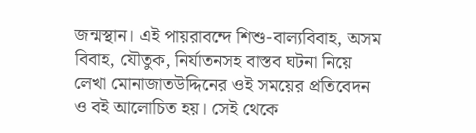জন্মস্থান। এই পায়রাবন্দে শিশু-বাল্যবিবাহ, অসম বিবাহ, যৌতুক, নির্যাতনসহ বাস্তব ঘটনা নিয়ে লেখা মোনাজাতউদ্দিনের ওই সময়ের প্রতিবেদন ও বই আলোচিত হয়। সেই থেকে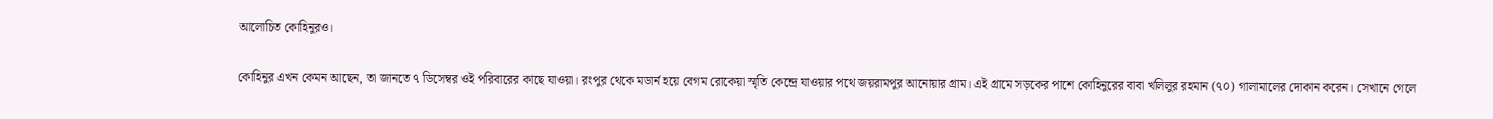আলোচিত কোহিনুরও।

কোহিনুর এখন কেমন আছেন, তা জানতে ৭ ডিসেম্বর ওই পরিবারের কাছে যাওয়া। রংপুর থেকে মডার্ন হয়ে বেগম রোকেয়া স্মৃতি কেন্দ্রে যাওয়ার পথে জয়রামপুর আনোয়ার গ্রাম। এই গ্রামে সড়কের পাশে কোহিনুরের বাবা খলিলুর রহমান (৭০) গালামালের দোকান করেন। সেখানে গেলে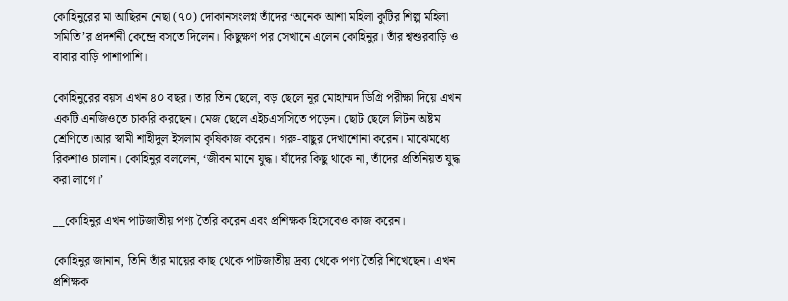কোহিনুরের মা আছিরন নেছা (৭০) দোকানসংলগ্ন তাঁদের ‘অনেক আশা মহিলা কুটির শিল্প মহিলা সমিতি’র প্রদর্শনী কেন্দ্রে বসতে দিলেন। কিছুক্ষণ পর সেখানে এলেন কোহিনুর। তাঁর শ্বশুরবাড়ি ও বাবার বাড়ি পাশাপাশি।

কোহিনুরের বয়স এখন ৪০ বছর। তার তিন ছেলে, বড় ছেলে নূর মোহাম্মদ ডিগ্রি পরীক্ষা দিয়ে এখন একটি এনজিওতে চাকরি করছেন। মেজ ছেলে এইচএসসিতে পড়েন। ছোট ছেলে লিটন অষ্টম শ্রেণিতে।আর স্বামী শাহীদুল ইসলাম কৃষিকাজ করেন। গরু-বাছুর দেখাশোনা করেন। মাঝেমধ্যে রিকশাও চালান। কোহিনুর বললেন, ‘জীবন মানে যুদ্ধ। যাঁদের কিছু থাকে না, তাঁদের প্রতিনিয়ত যুদ্ধ করা লাগে।’

__কোহিনুর এখন পাটজাতীয় পণ্য তৈরি করেন এবং প্রশিক্ষক হিসেবেও কাজ করেন।

কোহিনুর জানান, তিনি তাঁর মায়ের কাছ থেকে পাটজাতীয় দ্রব্য থেকে পণ্য তৈরি শিখেছেন। এখন প্রশিক্ষক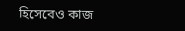হিসেবেও কাজ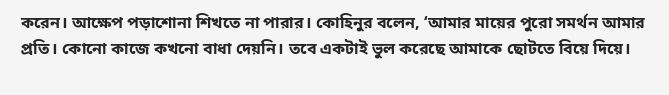করেন। আক্ষেপ পড়াশোনা শিখতে না পারার। কোহিনুর বলেন, ‘আমার মায়ের পুরো সমর্থন আমার প্রতি। কোনো কাজে কখনো বাধা দেয়নি। তবে একটাই ভুল করেছে আমাকে ছোটতে বিয়ে দিয়ে।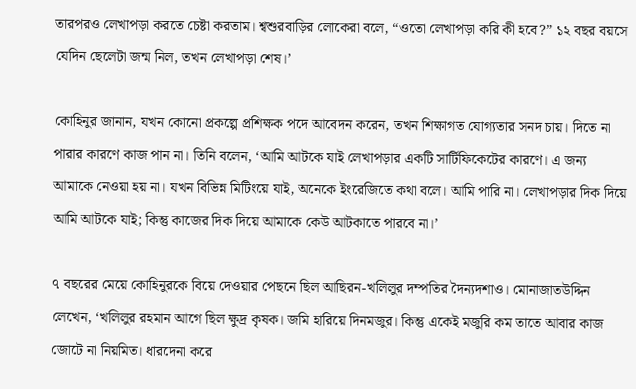তারপরও লেখাপড়া করতে চেষ্টা করতাম। শ্বশুরবাড়ির লোকেরা বলে, “ওতো লেখাপড়া করি কী হবে?” ১২ বছর বয়সে যেদিন ছেলেটা জন্ম নিল, তখন লেখাপড়া শেষ।’

কোহিনুর জানান, যখন কোনো প্রকল্পে প্রশিক্ষক পদে আবেদন করেন, তখন শিক্ষাগত যোগ্যতার সনদ চায়। দিতে না পারার কারণে কাজ পান না। তিনি বলেন, ‘আমি আটকে যাই লেখাপড়ার একটি সার্টিফিকেটের কারণে। এ জন্য আমাকে নেওয়া হয় না। যখন বিভিন্ন মিটিংয়ে যাই, অনেকে ইংরেজিতে কথা বলে। আমি পারি না। লেখাপড়ার দিক দিয়ে আমি আটকে যাই; কিন্তু কাজের দিক দিয়ে আমাকে কেউ আটকাতে পারবে না।’

৭ বছরের মেয়ে কোহিনুরকে বিয়ে দেওয়ার পেছনে ছিল আছিরন-খলিলুর দম্পতির দৈন্যদশাও। মোনাজাতউদ্দিন লেখেন, ‘খলিলুর রহমান আগে ছিল ক্ষুদ্র কৃষক। জমি হারিয়ে দিনমজুর। কিন্তু একেই মজুরি কম তাতে আবার কাজ জোটে না নিয়মিত। ধারদেনা করে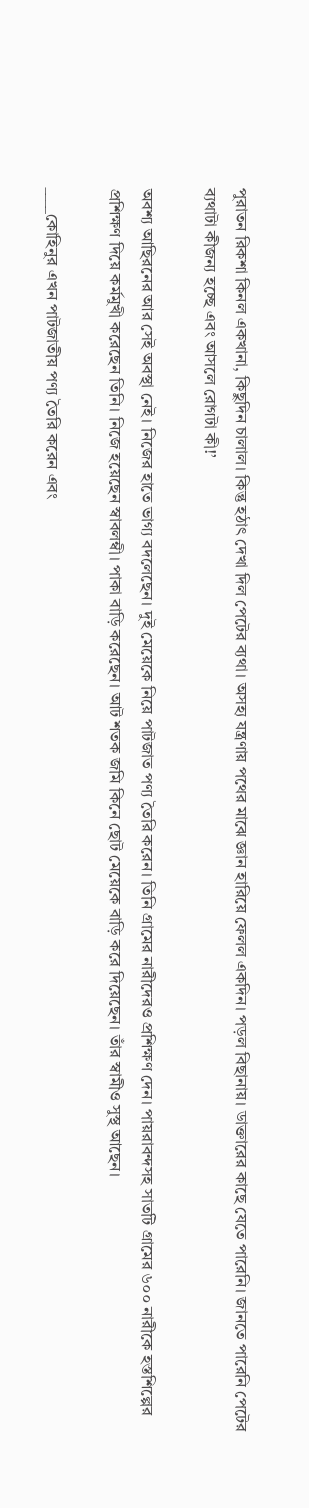পুরাতন রিকশা কিনল একখানা, কিছুদিন চালাল। কিন্তু হঠাৎ দেখা দিল পেটের ব্যথা। অসহ্য যন্ত্রণায় পথের মাঝে জ্ঞান হারিয়ে ফেলল একদিন। পড়ল বিছানায়। ডাক্তারের কাছে যেতে পারেনি। জানতে পারেনি পেটের ব্যথাটা কীজন্য হচ্ছে এবং আসলে রোগটা কী!’

অবশ্য আছিরনের আর সেই অবস্থা নেই। নিজের হাতে ভাগ্য বদলেছেন। দুই মেয়েকে নিয়ে পাটজাত পণ্য তৈরি করেন। তিনি গ্রামের নারীদেরও প্রশিক্ষণ দেন। পায়রাবন্দসহ সাতটি গ্রামের ৬০০ নারীকে হস্তশিল্পের প্রশিক্ষণ দিয়ে কর্মমুখী করেছেন তিনি। নিজে হয়েছেন স্বাবলম্বী। পাকা বাড়ি করেছেন। আট শতক জমি কিনে ছোট মেয়েকে বাড়ি করে দিয়েছেন। তাঁর স্বামীও সুস্থ আছেন।

____কোহিনুর এখন পাটজাতীয় পণ্য তৈরি করেন এবং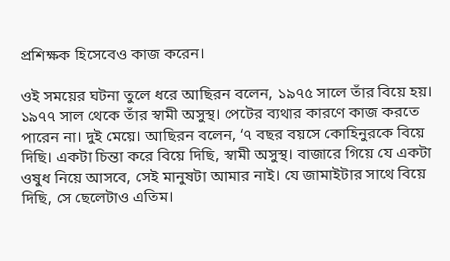প্রশিক্ষক হিসেবেও কাজ করেন।

ওই সময়ের ঘটনা তুলে ধরে আছিরন বলেন, ১৯৭৫ সালে তাঁর বিয়ে হয়। ১৯৭৭ সাল থেকে তাঁর স্বামী অসুস্থ। পেটের ব্যথার কারণে কাজ করতে পারেন না। দুই মেয়ে। আছিরন বলেন, ‘৭ বছর বয়সে কোহিনুরকে বিয়ে দিছি। একটা চিন্তা করে বিয়ে দিছি, স্বামী অসুস্থ। বাজারে গিয়ে যে একটা ওষুধ নিয়ে আসবে, সেই মানুষটা আমার নাই। যে জামাইটার সাথে বিয়ে দিছি, সে ছেলেটাও এতিম।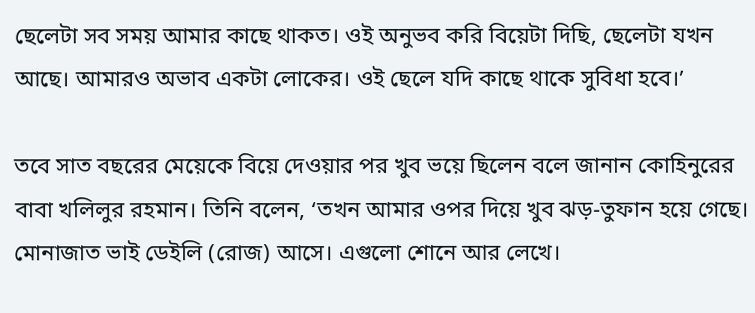ছেলেটা সব সময় আমার কাছে থাকত। ওই অনুভব করি বিয়েটা দিছি, ছেলেটা যখন আছে। আমারও অভাব একটা লোকের। ওই ছেলে যদি কাছে থাকে সুবিধা হবে।’

তবে সাত বছরের মেয়েকে বিয়ে দেওয়ার পর খুব ভয়ে ছিলেন বলে জানান কোহিনুরের বাবা খলিলুর রহমান। তিনি বলেন, ‘তখন আমার ওপর দিয়ে খুব ঝড়-তুফান হয়ে গেছে। মোনাজাত ভাই ডেইলি (রোজ) আসে। এগুলো শোনে আর লেখে।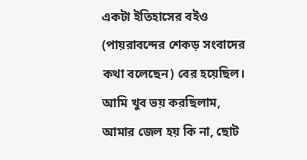একটা ইতিহাসের বইও (পায়রাবন্দের শেকড় সংবাদের কথা বলেছেন) বের হয়েছিল। আমি খুব ভয় করছিলাম, আমার জেল হয় কি না, ছোট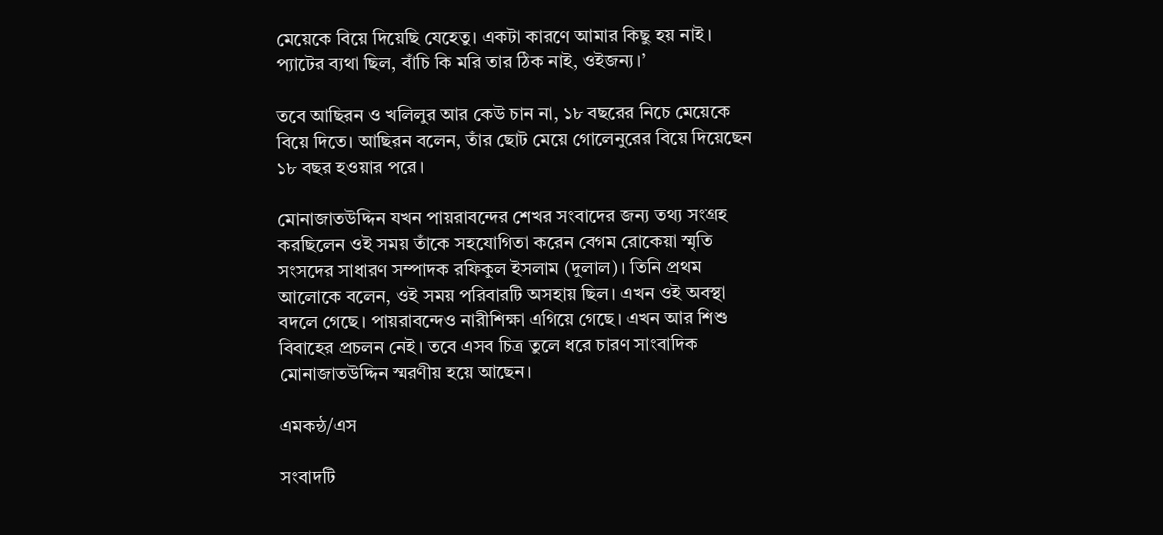মেয়েকে বিয়ে দিয়েছি যেহেতু। একটা কারণে আমার কিছু হয় নাই। প্যাটের ব্যথা ছিল, বাঁচি কি মরি তার ঠিক নাই, ওইজন্য।’

তবে আছিরন ও খলিলুর আর কেউ চান না, ১৮ বছরের নিচে মেয়েকে বিয়ে দিতে। আছিরন বলেন, তাঁর ছোট মেয়ে গোলেনুরের বিয়ে দিয়েছেন ১৮ বছর হওয়ার পরে।

মোনাজাতউদ্দিন যখন পায়রাবন্দের শেখর সংবাদের জন্য তথ্য সংগ্রহ করছিলেন ওই সময় তাঁকে সহযোগিতা করেন বেগম রোকেয়া স্মৃতি সংসদের সাধারণ সম্পাদক রফিকুল ইসলাম (দুলাল)। তিনি প্রথম আলোকে বলেন, ওই সময় পরিবারটি অসহায় ছিল। এখন ওই অবস্থা বদলে গেছে। পায়রাবন্দেও নারীশিক্ষা এগিয়ে গেছে। এখন আর শিশু বিবাহের প্রচলন নেই। তবে এসব চিত্র তুলে ধরে চারণ সাংবাদিক মোনাজাতউদ্দিন স্মরণীয় হয়ে আছেন।

এমকন্ঠ/এস

সংবাদটি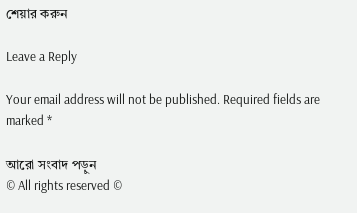শেয়ার করুন

Leave a Reply

Your email address will not be published. Required fields are marked *

আরো সংবাদ পড়ুন
© All rights reserved ©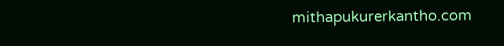mithapukurerkantho.com